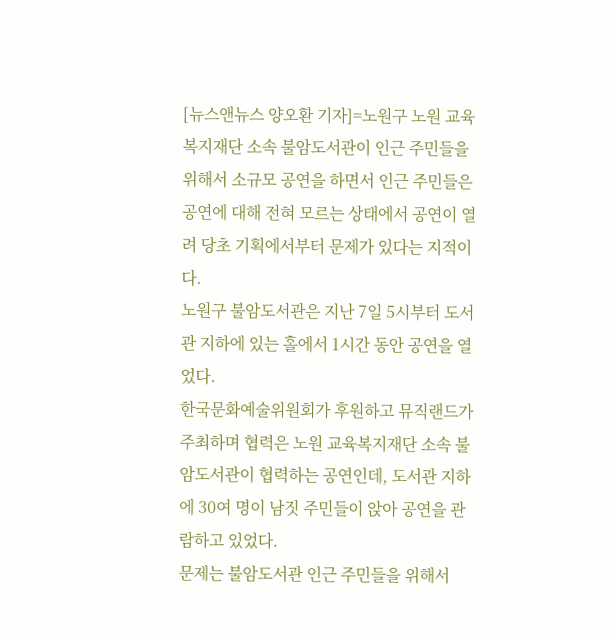[뉴스앤뉴스 양오환 기자]=노원구 노원 교육복지재단 소속 불암도서관이 인근 주민들을 위해서 소규모 공연을 하면서 인근 주민들은 공연에 대해 전혀 모르는 상태에서 공연이 열려 당초 기획에서부터 문제가 있다는 지적이다.
노원구 불암도서관은 지난 7일 5시부터 도서관 지하에 있는 홀에서 1시간 동안 공연을 열었다.
한국문화예술위원회가 후원하고 뮤직랜드가 주최하며 협력은 노원 교육복지재단 소속 불암도서관이 협력하는 공연인데, 도서관 지하에 30여 명이 남짓 주민들이 앉아 공연을 관람하고 있었다.
문제는 불암도서관 인근 주민들을 위해서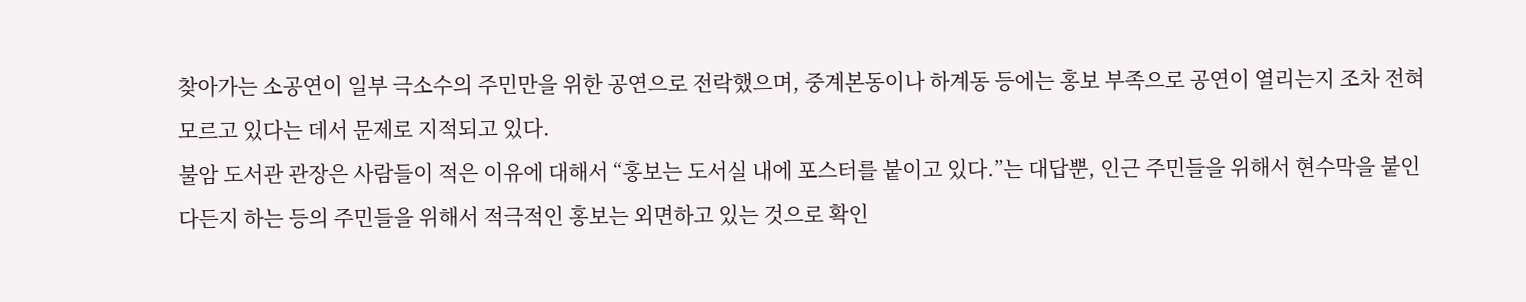찾아가는 소공연이 일부 극소수의 주민만을 위한 공연으로 전락했으며, 중계본동이나 하계동 등에는 홍보 부족으로 공연이 열리는지 조차 전혀 모르고 있다는 데서 문제로 지적되고 있다.
불암 도서관 관장은 사람들이 적은 이유에 대해서 “홍보는 도서실 내에 포스터를 붙이고 있다.”는 대답뿐, 인근 주민들을 위해서 현수막을 붙인다든지 하는 등의 주민들을 위해서 적극적인 홍보는 외면하고 있는 것으로 확인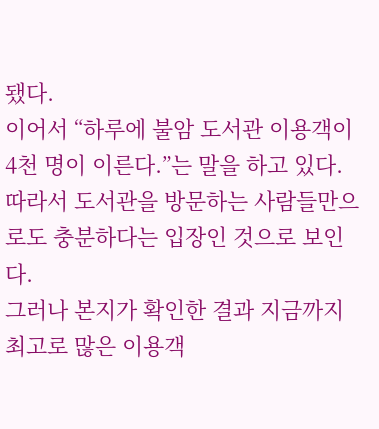됐다.
이어서 “하루에 불암 도서관 이용객이 4천 명이 이른다.”는 말을 하고 있다. 따라서 도서관을 방문하는 사람들만으로도 충분하다는 입장인 것으로 보인다.
그러나 본지가 확인한 결과 지금까지 최고로 많은 이용객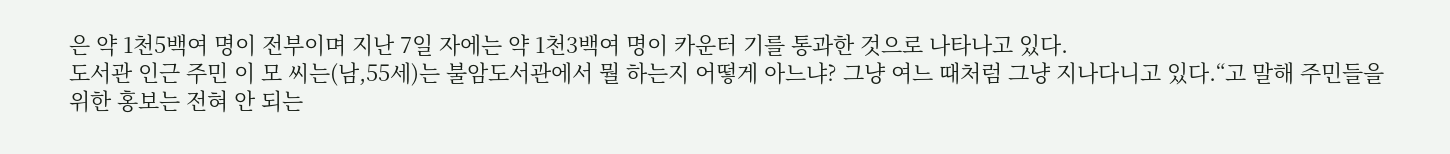은 약 1천5백여 명이 전부이며 지난 7일 자에는 약 1천3백여 명이 카운터 기를 통과한 것으로 나타나고 있다.
도서관 인근 주민 이 모 씨는(남,55세)는 불암도서관에서 뭘 하는지 어떻게 아느냐? 그냥 여느 때처럼 그냥 지나다니고 있다.“고 말해 주민들을 위한 홍보는 전혀 안 되는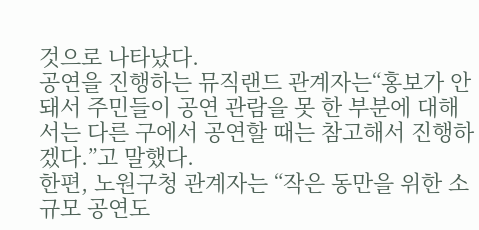것으로 나타났다.
공연을 진행하는 뮤직랜드 관계자는“홍보가 안 돼서 주민들이 공연 관람을 못 한 부분에 대해서는 다른 구에서 공연할 때는 참고해서 진행하겠다.”고 말했다.
한편, 노원구청 관계자는 “작은 동만을 위한 소규모 공연도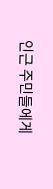인근 주민들에게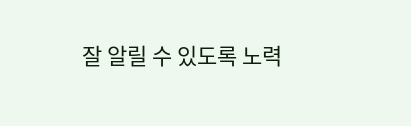잘 알릴 수 있도록 노력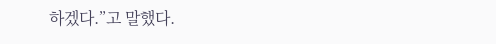하겠다.”고 말했다.